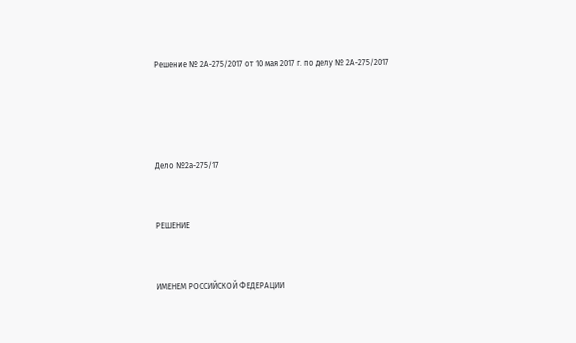Решение № 2А-275/2017 от 10 мая 2017 г. по делу № 2А-275/2017




Дело №2а-275/17


РЕШЕНИЕ


ИМЕНЕМ РОССИЙСКОЙ ФЕДЕРАЦИИ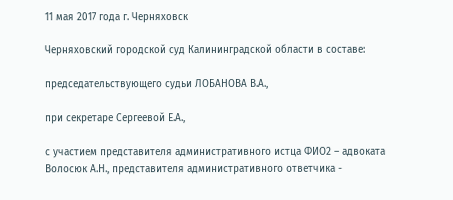11 мая 2017 года г. Черняховск

Черняховский городской суд Калининградской области в составе:

председательствующего судьи ЛОБАНОВА В.А.,

при секретаре Сергеевой Е.А.,

с участием представителя административного истца ФИО2 – адвоката Волосюк А.Н., представителя административного ответчика -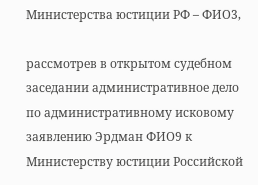Министерства юстиции РФ – ФИО3,

рассмотрев в открытом судебном заседании административное дело по административному исковому заявлению Эрдман ФИО9 к Министерству юстиции Российской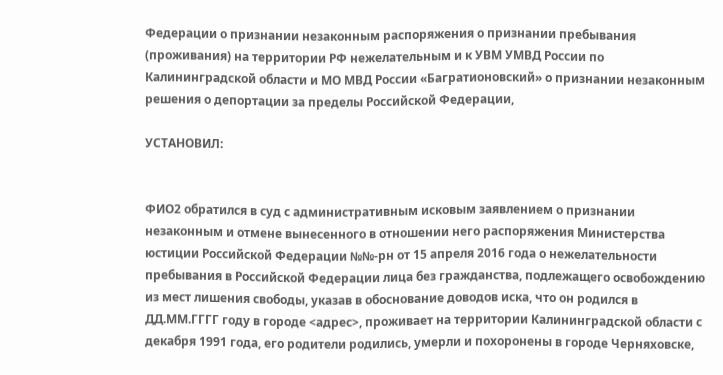Федерации о признании незаконным распоряжения о признании пребывания (проживания) на территории РФ нежелательным и к УВМ УМВД России по Калининградской области и МО МВД России «Багратионовский» о признании незаконным решения о депортации за пределы Российской Федерации,

УСТАНОВИЛ:


ФИО2 обратился в суд с административным исковым заявлением о признании незаконным и отмене вынесенного в отношении него распоряжения Министерства юстиции Российской Федерации №№-рн от 15 апреля 2016 года о нежелательности пребывания в Российской Федерации лица без гражданства, подлежащего освобождению из мест лишения свободы, указав в обоснование доводов иска, что он родился в ДД.ММ.ГГГГ году в городе <адрес>, проживает на территории Калининградской области с декабря 1991 года, его родители родились, умерли и похоронены в городе Черняховске,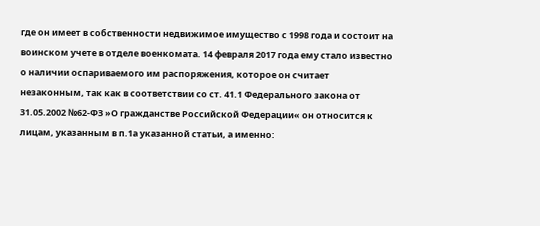где он имеет в собственности недвижимое имущество с 1998 года и состоит на воинском учете в отделе военкомата. 14 февраля 2017 года ему стало известно о наличии оспариваемого им распоряжения, которое он считает незаконным, так как в соответствии со ст. 41.1 Федерального закона от 31.05.2002 №62-ФЗ »О гражданстве Российской Федерации« он относится к лицам, указанным в п.1а указанной статьи, а именно: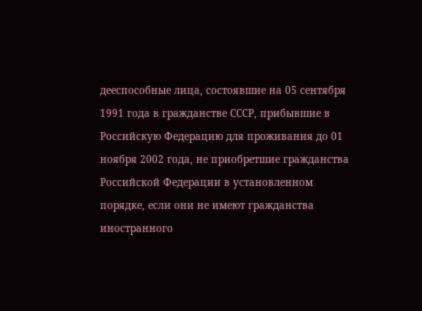дееспособные лица, состоявшие на 05 сентября 1991 года в гражданстве СССР, прибывшие в Российскую Федерацию для проживания до 01 ноября 2002 года, не приобретшие гражданства Российской Федерации в установленном порядке, если они не имеют гражданства иностранного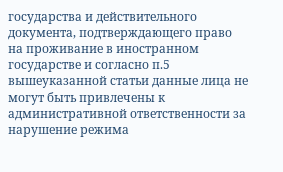государства и действительного документа, подтверждающего право на проживание в иностранном государстве и согласно п.5 вышеуказанной статьи данные лица не могут быть привлечены к административной ответственности за нарушение режима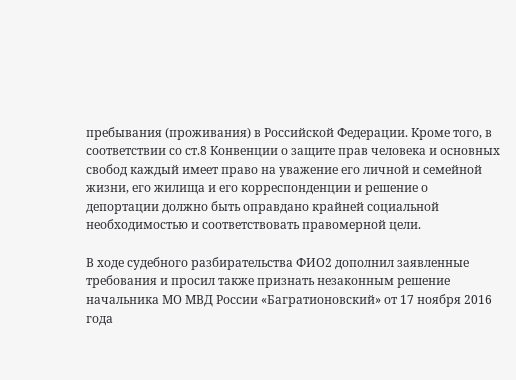пребывания (проживания) в Российской Федерации. Кроме того, в соответствии со ст.8 Конвенции о защите прав человека и основных свобод каждый имеет право на уважение его личной и семейной жизни, его жилища и его корреспонденции и решение о депортации должно быть оправдано крайней социальной необходимостью и соответствовать правомерной цели.

В ходе судебного разбирательства ФИО2 дополнил заявленные требования и просил также признать незаконным решение начальника МО МВД России «Багратионовский» от 17 ноября 2016 года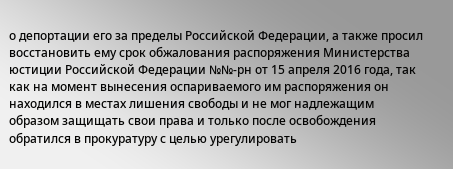о депортации его за пределы Российской Федерации, а также просил восстановить ему срок обжалования распоряжения Министерства юстиции Российской Федерации №№-рн от 15 апреля 2016 года, так как на момент вынесения оспариваемого им распоряжения он находился в местах лишения свободы и не мог надлежащим образом защищать свои права и только после освобождения обратился в прокуратуру с целью урегулировать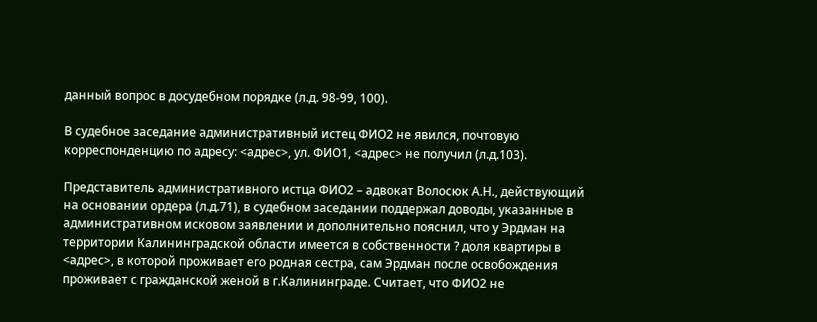данный вопрос в досудебном порядке (л.д. 98-99, 100).

В судебное заседание административный истец ФИО2 не явился, почтовую корреспонденцию по адресу: <адрес>, ул. ФИО1, <адрес> не получил (л.д.103).

Представитель административного истца ФИО2 – адвокат Волосюк А.Н., действующий на основании ордера (л.д.71), в судебном заседании поддержал доводы, указанные в административном исковом заявлении и дополнительно пояснил, что у Эрдман на территории Калининградской области имеется в собственности ? доля квартиры в <адрес>, в которой проживает его родная сестра, сам Эрдман после освобождения проживает с гражданской женой в г.Калининграде. Считает, что ФИО2 не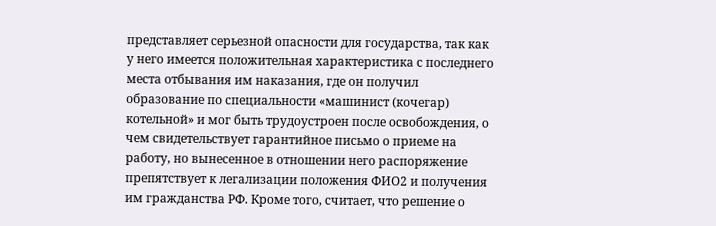представляет серьезной опасности для государства, так как у него имеется положительная характеристика с последнего места отбывания им наказания, где он получил образование по специальности «машинист (кочегар) котельной» и мог быть трудоустроен после освобождения, о чем свидетельствует гарантийное письмо о приеме на работу, но вынесенное в отношении него распоряжение препятствует к легализации положения ФИО2 и получения им гражданства РФ. Кроме того, считает, что решение о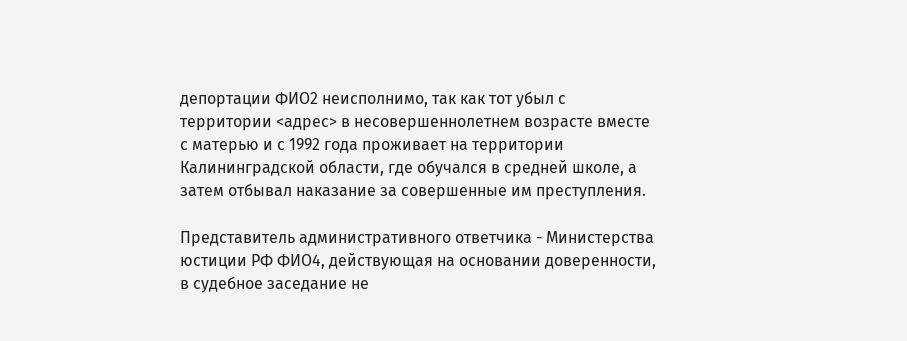депортации ФИО2 неисполнимо, так как тот убыл с территории <адрес> в несовершеннолетнем возрасте вместе с матерью и с 1992 года проживает на территории Калининградской области, где обучался в средней школе, а затем отбывал наказание за совершенные им преступления.

Представитель административного ответчика - Министерства юстиции РФ ФИО4, действующая на основании доверенности, в судебное заседание не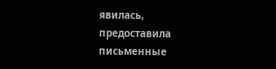явилась, предоставила письменные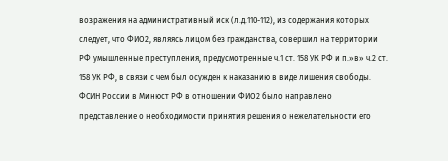возражения на административный иск (л.д.110-112), из содержания которых следует, что ФИО2, являясь лицом без гражданства, совершил на территории РФ умышленные преступления, предусмотренные ч.1 ст. 158 УК РФ и п.»в» ч.2 ст. 158 УК РФ, в связи с чем был осужден к наказанию в виде лишения свободы. ФСИН России в Минюст РФ в отношении ФИО2 было направлено представление о необходимости принятия решения о нежелательности его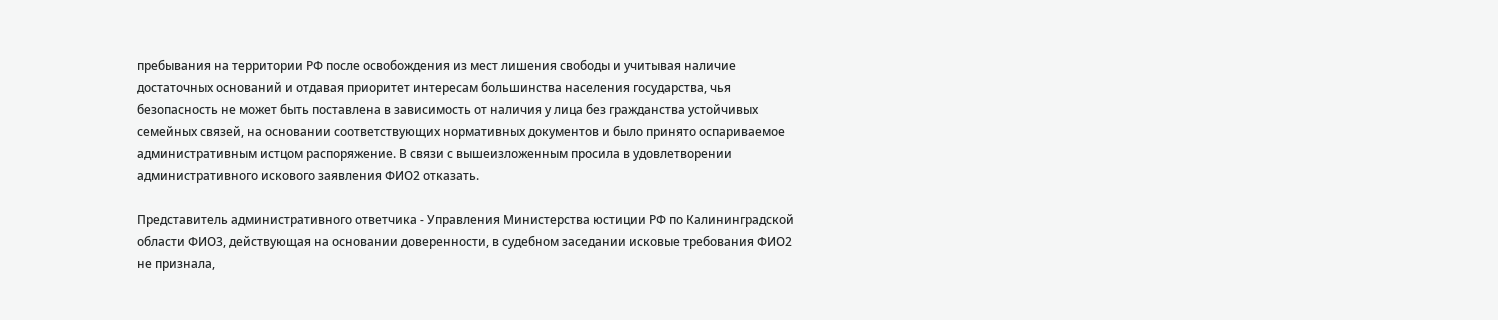пребывания на территории РФ после освобождения из мест лишения свободы и учитывая наличие достаточных оснований и отдавая приоритет интересам большинства населения государства, чья безопасность не может быть поставлена в зависимость от наличия у лица без гражданства устойчивых семейных связей, на основании соответствующих нормативных документов и было принято оспариваемое административным истцом распоряжение. В связи с вышеизложенным просила в удовлетворении административного искового заявления ФИО2 отказать.

Представитель административного ответчика - Управления Министерства юстиции РФ по Калининградской области ФИО3, действующая на основании доверенности, в судебном заседании исковые требования ФИО2 не признала,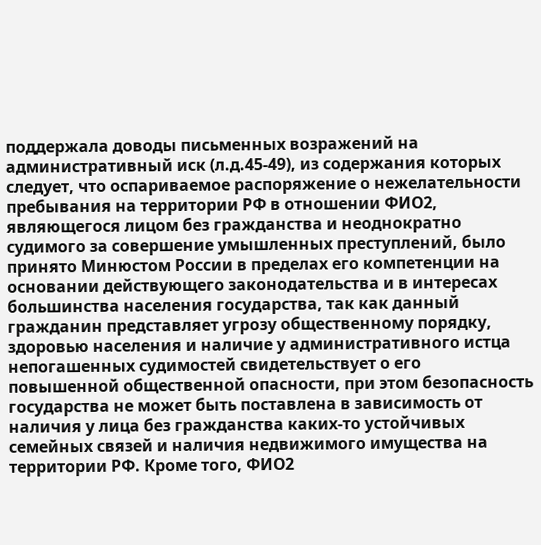поддержала доводы письменных возражений на административный иск (л.д.45-49), из содержания которых следует, что оспариваемое распоряжение о нежелательности пребывания на территории РФ в отношении ФИО2, являющегося лицом без гражданства и неоднократно судимого за совершение умышленных преступлений, было принято Минюстом России в пределах его компетенции на основании действующего законодательства и в интересах большинства населения государства, так как данный гражданин представляет угрозу общественному порядку, здоровью населения и наличие у административного истца непогашенных судимостей свидетельствует о его повышенной общественной опасности, при этом безопасность государства не может быть поставлена в зависимость от наличия у лица без гражданства каких-то устойчивых семейных связей и наличия недвижимого имущества на территории РФ. Кроме того, ФИО2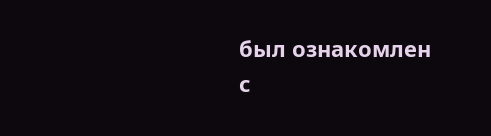был ознакомлен с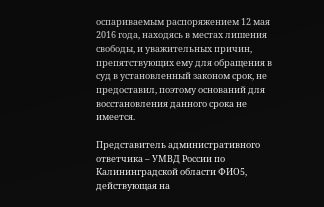оспариваемым распоряжением 12 мая 2016 года, находясь в местах лишения свободы, и уважительных причин, препятствующих ему для обращения в суд в установленный законом срок, не предоставил, поэтому оснований для восстановления данного срока не имеется.

Представитель административного ответчика – УМВД России по Калининградской области ФИО5, действующая на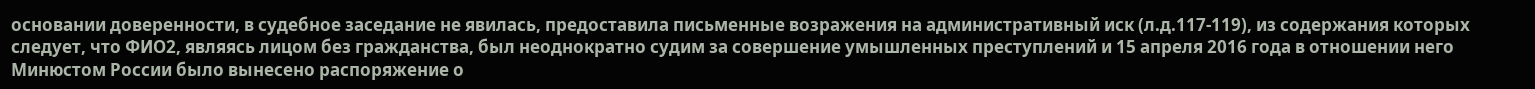основании доверенности, в судебное заседание не явилась, предоставила письменные возражения на административный иск (л.д.117-119), из содержания которых следует, что ФИО2, являясь лицом без гражданства, был неоднократно судим за совершение умышленных преступлений и 15 апреля 2016 года в отношении него Минюстом России было вынесено распоряжение о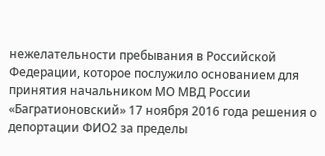нежелательности пребывания в Российской Федерации, которое послужило основанием для принятия начальником МО МВД России «Багратионовский» 17 ноября 2016 года решения о депортации ФИО2 за пределы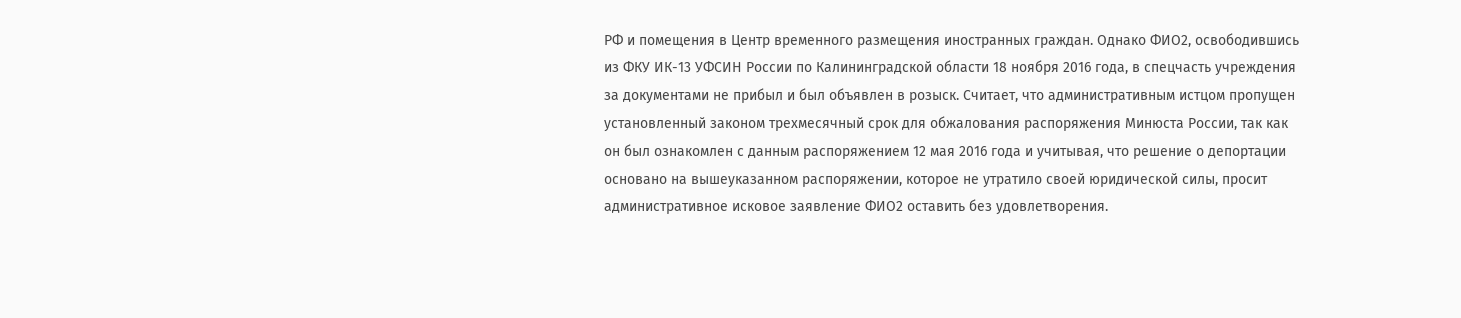РФ и помещения в Центр временного размещения иностранных граждан. Однако ФИО2, освободившись из ФКУ ИК-13 УФСИН России по Калининградской области 18 ноября 2016 года, в спецчасть учреждения за документами не прибыл и был объявлен в розыск. Считает, что административным истцом пропущен установленный законом трехмесячный срок для обжалования распоряжения Минюста России, так как он был ознакомлен с данным распоряжением 12 мая 2016 года и учитывая, что решение о депортации основано на вышеуказанном распоряжении, которое не утратило своей юридической силы, просит административное исковое заявление ФИО2 оставить без удовлетворения.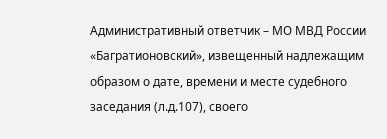Административный ответчик – МО МВД России «Багратионовский», извещенный надлежащим образом о дате, времени и месте судебного заседания (л.д.107), своего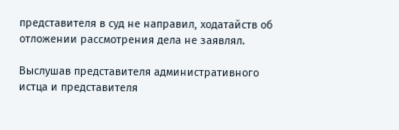представителя в суд не направил, ходатайств об отложении рассмотрения дела не заявлял.

Выслушав представителя административного истца и представителя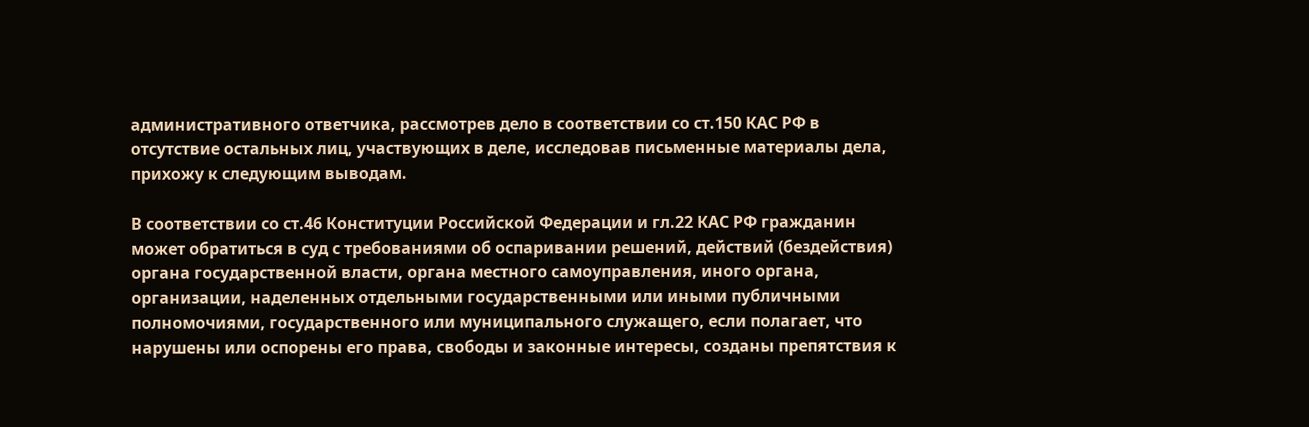административного ответчика, рассмотрев дело в соответствии со ст.150 КАС РФ в отсутствие остальных лиц, участвующих в деле, исследовав письменные материалы дела, прихожу к следующим выводам.

В соответствии со ст.46 Конституции Российской Федерации и гл.22 КАС РФ гражданин может обратиться в суд с требованиями об оспаривании решений, действий (бездействия) органа государственной власти, органа местного самоуправления, иного органа, организации, наделенных отдельными государственными или иными публичными полномочиями, государственного или муниципального служащего, если полагает, что нарушены или оспорены его права, свободы и законные интересы, созданы препятствия к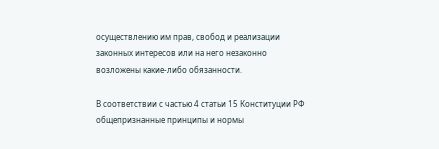осуществлению им прав, свобод и реализации законных интересов или на него незаконно возложены какие-либо обязанности.

В соответствии с частью 4 статьи 15 Конституции РФ общепризнанные принципы и нормы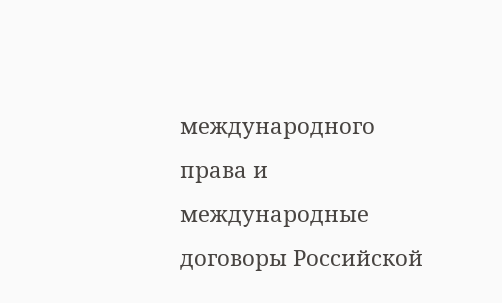международного права и международные договоры Российской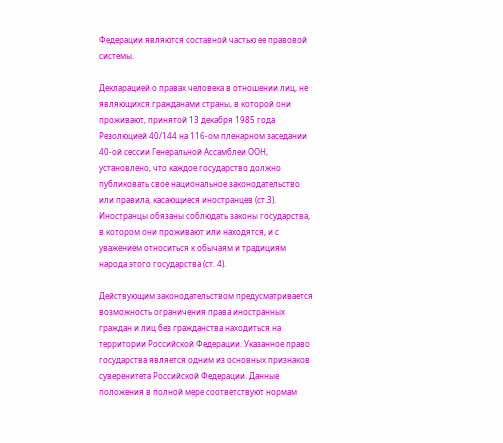Федерации являются составной частью ее правовой системы.

Декларацией о правах человека в отношении лиц, не являющихся гражданами страны, в которой они проживают, принятой 13 декабря 1985 года Резолюцией 40/144 на 116-ом пленарном заседании 40-ой сессии Генеральной Ассамблеи ООН, установлено, что каждое государство должно публиковать свое национальное законодательство или правила, касающиеся иностранцев (ст.3). Иностранцы обязаны соблюдать законы государства, в котором они проживают или находятся, и с уважением относиться к обычаям и традициям народа этого государства (ст. 4).

Действующим законодательством предусматривается возможность ограничения права иностранных граждан и лиц без гражданства находиться на территории Российской Федерации. Указанное право государства является одним из основных признаков суверенитета Российской Федерации. Данные положения в полной мере соответствуют нормам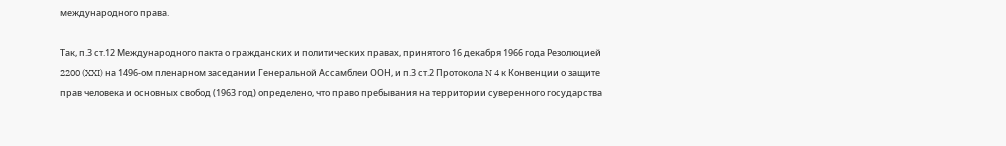международного права.

Так, п.3 ст.12 Международного пакта о гражданских и политических правах, принятого 16 декабря 1966 года Резолюцией 2200 (XXI) на 1496-ом пленарном заседании Генеральной Ассамблеи ООН, и п.3 ст.2 Протокола N 4 к Конвенции о защите прав человека и основных свобод (1963 год) определено, что право пребывания на территории суверенного государства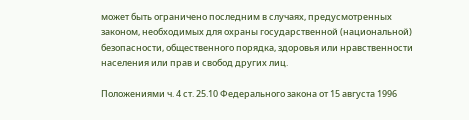может быть ограничено последним в случаях, предусмотренных законом, необходимых для охраны государственной (национальной) безопасности, общественного порядка, здоровья или нравственности населения или прав и свобод других лиц.

Положениями ч. 4 ст. 25.10 Федерального закона от 15 августа 1996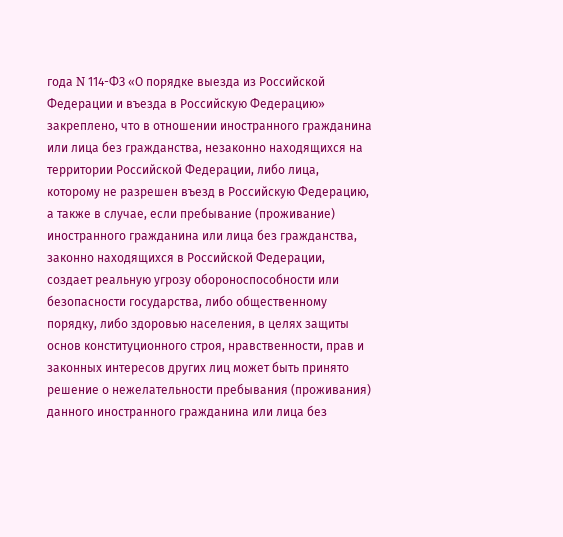года N 114-ФЗ «О порядке выезда из Российской Федерации и въезда в Российскую Федерацию» закреплено, что в отношении иностранного гражданина или лица без гражданства, незаконно находящихся на территории Российской Федерации, либо лица, которому не разрешен въезд в Российскую Федерацию, а также в случае, если пребывание (проживание) иностранного гражданина или лица без гражданства, законно находящихся в Российской Федерации, создает реальную угрозу обороноспособности или безопасности государства, либо общественному порядку, либо здоровью населения, в целях защиты основ конституционного строя, нравственности, прав и законных интересов других лиц может быть принято решение о нежелательности пребывания (проживания) данного иностранного гражданина или лица без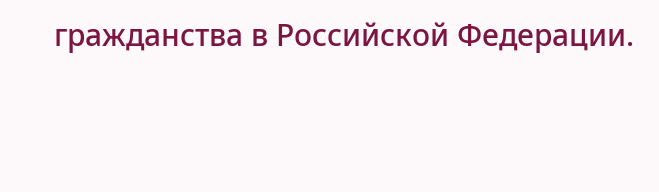гражданства в Российской Федерации.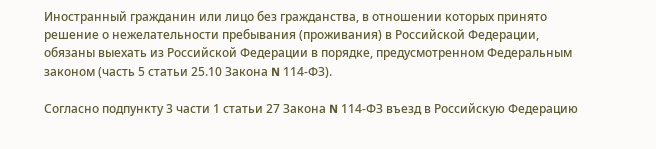Иностранный гражданин или лицо без гражданства, в отношении которых принято решение о нежелательности пребывания (проживания) в Российской Федерации, обязаны выехать из Российской Федерации в порядке, предусмотренном Федеральным законом (часть 5 статьи 25.10 Закона N 114-ФЗ).

Согласно подпункту 3 части 1 статьи 27 Закона N 114-ФЗ въезд в Российскую Федерацию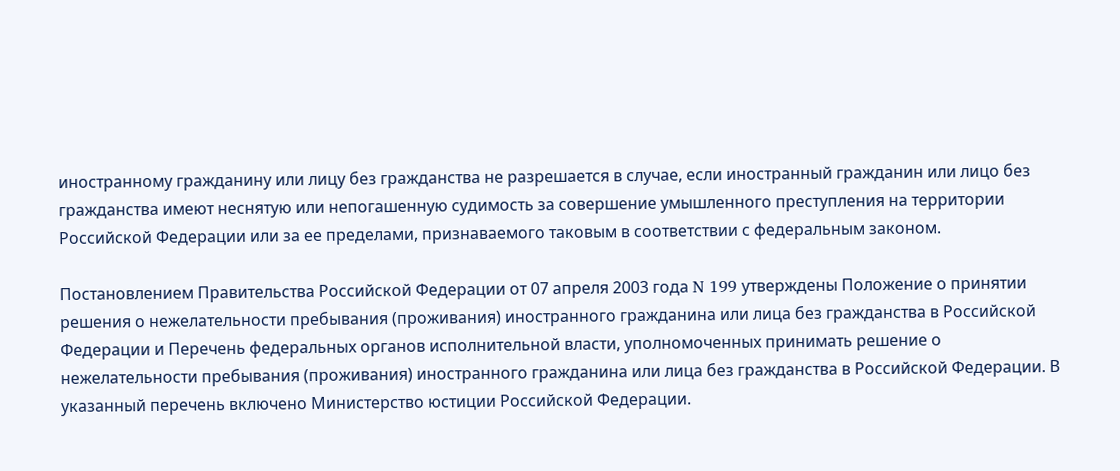иностранному гражданину или лицу без гражданства не разрешается в случае, если иностранный гражданин или лицо без гражданства имеют неснятую или непогашенную судимость за совершение умышленного преступления на территории Российской Федерации или за ее пределами, признаваемого таковым в соответствии с федеральным законом.

Постановлением Правительства Российской Федерации от 07 апреля 2003 года N 199 утверждены Положение о принятии решения о нежелательности пребывания (проживания) иностранного гражданина или лица без гражданства в Российской Федерации и Перечень федеральных органов исполнительной власти, уполномоченных принимать решение о нежелательности пребывания (проживания) иностранного гражданина или лица без гражданства в Российской Федерации. В указанный перечень включено Министерство юстиции Российской Федерации.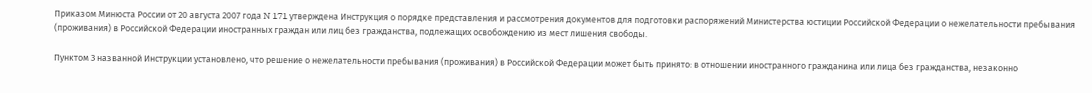Приказом Минюста России от 20 августа 2007 года N 171 утверждена Инструкция о порядке представления и рассмотрения документов для подготовки распоряжений Министерства юстиции Российской Федерации о нежелательности пребывания (проживания) в Российской Федерации иностранных граждан или лиц без гражданства, подлежащих освобождению из мест лишения свободы.

Пунктом 3 названной Инструкции установлено, что решение о нежелательности пребывания (проживания) в Российской Федерации может быть принято: в отношении иностранного гражданина или лица без гражданства, незаконно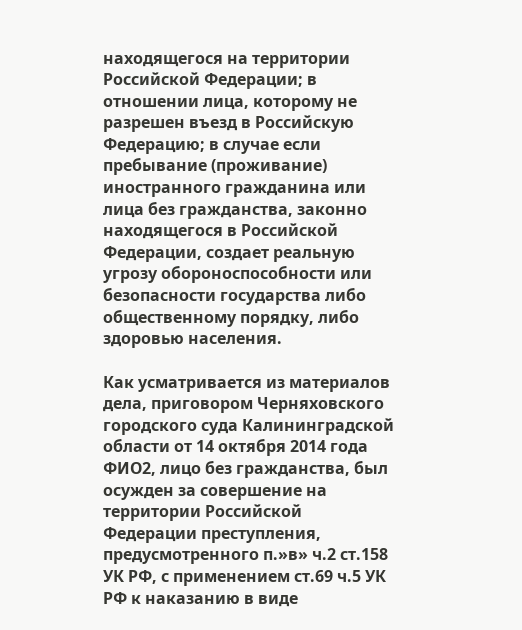находящегося на территории Российской Федерации; в отношении лица, которому не разрешен въезд в Российскую Федерацию; в случае если пребывание (проживание) иностранного гражданина или лица без гражданства, законно находящегося в Российской Федерации, создает реальную угрозу обороноспособности или безопасности государства либо общественному порядку, либо здоровью населения.

Как усматривается из материалов дела, приговором Черняховского городского суда Калининградской области от 14 октября 2014 года ФИО2, лицо без гражданства, был осужден за совершение на территории Российской Федерации преступления, предусмотренного п.»в» ч.2 ст.158 УК РФ, с применением ст.69 ч.5 УК РФ к наказанию в виде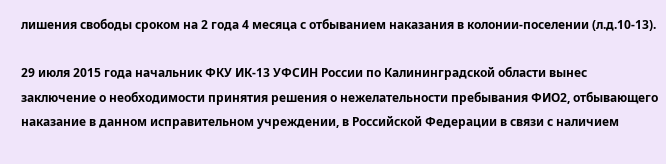лишения свободы сроком на 2 года 4 месяца с отбыванием наказания в колонии-поселении (л.д.10-13).

29 июля 2015 года начальник ФКУ ИК-13 УФСИН России по Калининградской области вынес заключение о необходимости принятия решения о нежелательности пребывания ФИО2, отбывающего наказание в данном исправительном учреждении, в Российской Федерации в связи с наличием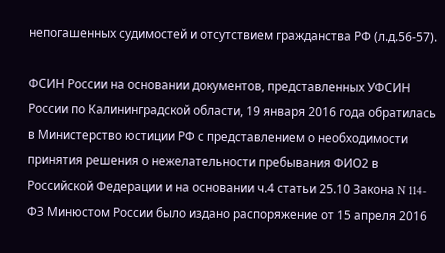непогашенных судимостей и отсутствием гражданства РФ (л.д.56-57).

ФСИН России на основании документов, представленных УФСИН России по Калининградской области, 19 января 2016 года обратилась в Министерство юстиции РФ с представлением о необходимости принятия решения о нежелательности пребывания ФИО2 в Российской Федерации и на основании ч.4 статьи 25.10 Закона N 114-ФЗ Минюстом России было издано распоряжение от 15 апреля 2016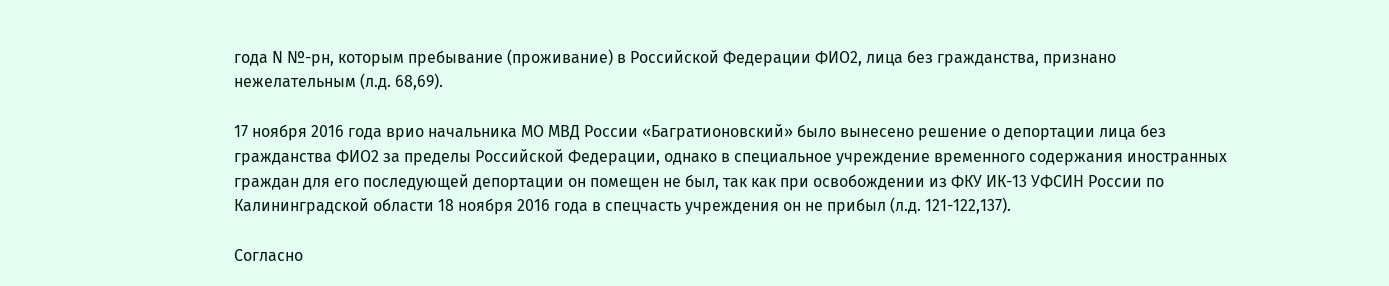года N №-рн, которым пребывание (проживание) в Российской Федерации ФИО2, лица без гражданства, признано нежелательным (л.д. 68,69).

17 ноября 2016 года врио начальника МО МВД России «Багратионовский» было вынесено решение о депортации лица без гражданства ФИО2 за пределы Российской Федерации, однако в специальное учреждение временного содержания иностранных граждан для его последующей депортации он помещен не был, так как при освобождении из ФКУ ИК-13 УФСИН России по Калининградской области 18 ноября 2016 года в спецчасть учреждения он не прибыл (л.д. 121-122,137).

Согласно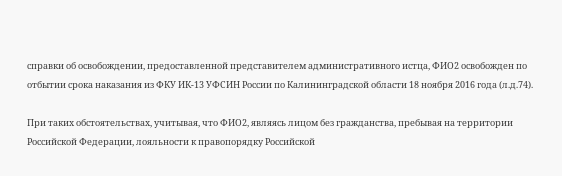справки об освобождении, предоставленной представителем административного истца, ФИО2 освобожден по отбытии срока наказания из ФКУ ИК-13 УФСИН России по Калининградской области 18 ноября 2016 года (л.д.74).

При таких обстоятельствах, учитывая, что ФИО2, являясь лицом без гражданства, пребывая на территории Российской Федерации, лояльности к правопорядку Российской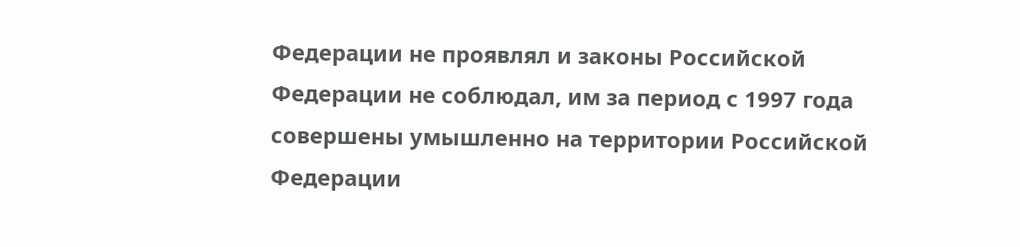Федерации не проявлял и законы Российской Федерации не соблюдал, им за период с 1997 года совершены умышленно на территории Российской Федерации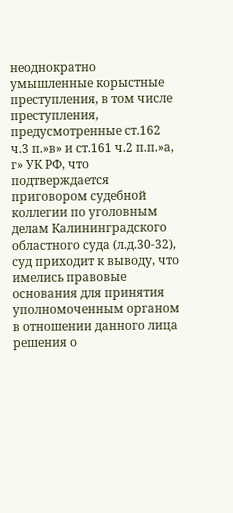неоднократно умышленные корыстные преступления, в том числе преступления, предусмотренные ст.162 ч.3 п.»в» и ст.161 ч.2 п.п.»а, г» УК РФ, что подтверждается приговором судебной коллегии по уголовным делам Калининградского областного суда (л.д.30-32), суд приходит к выводу, что имелись правовые основания для принятия уполномоченным органом в отношении данного лица решения о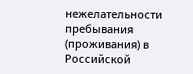нежелательности пребывания (проживания) в Российской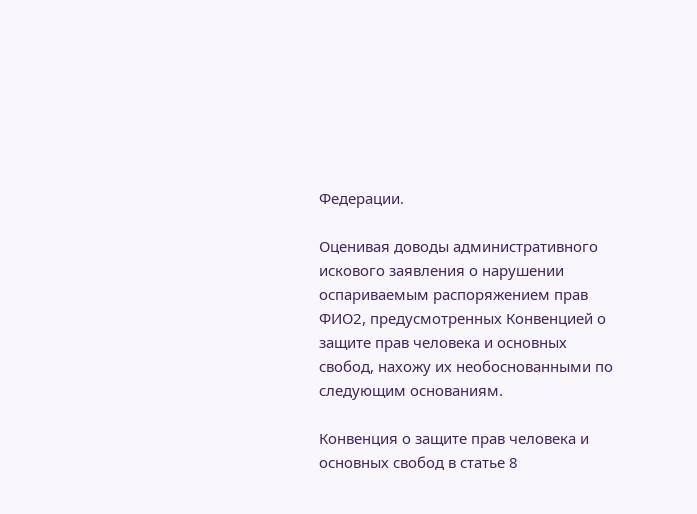Федерации.

Оценивая доводы административного искового заявления о нарушении оспариваемым распоряжением прав ФИО2, предусмотренных Конвенцией о защите прав человека и основных свобод, нахожу их необоснованными по следующим основаниям.

Конвенция о защите прав человека и основных свобод в статье 8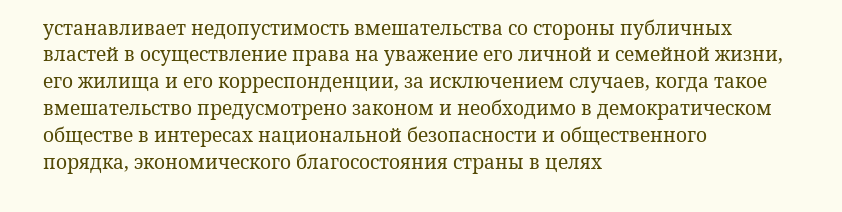устанавливает недопустимость вмешательства со стороны публичных властей в осуществление права на уважение его личной и семейной жизни, его жилища и его корреспонденции, за исключением случаев, когда такое вмешательство предусмотрено законом и необходимо в демократическом обществе в интересах национальной безопасности и общественного порядка, экономического благосостояния страны в целях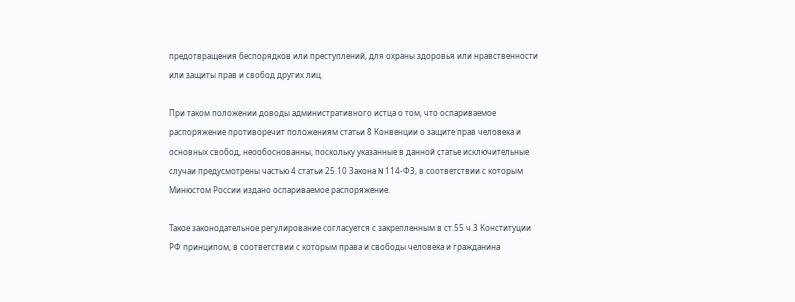предотвращения беспорядков или преступлений, для охраны здоровья или нравственности или защиты прав и свобод других лиц.

При таком положении доводы административного истца о том, что оспариваемое распоряжение противоречит положениям статьи 8 Конвенции о защите прав человека и основных свобод, неообоснованны, поскольку указанные в данной статье исключительные случаи предусмотрены частью 4 статьи 25.10 Закона N 114-ФЗ, в соответствии с которым Минюстом России издано оспариваемое распоряжение.

Такое законодательное регулирование согласуется с закрепленным в ст.55 ч.3 Конституции РФ принципом, в соответствии с которым права и свободы человека и гражданина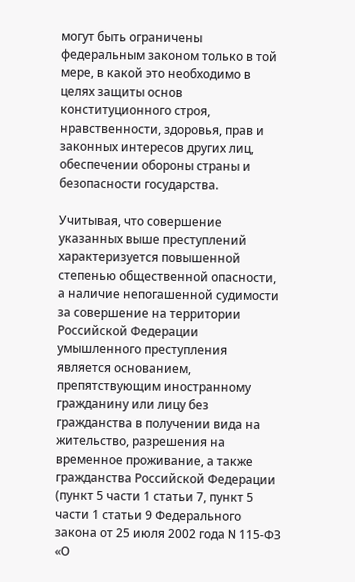могут быть ограничены федеральным законом только в той мере, в какой это необходимо в целях защиты основ конституционного строя, нравственности, здоровья, прав и законных интересов других лиц, обеспечении обороны страны и безопасности государства.

Учитывая, что совершение указанных выше преступлений характеризуется повышенной степенью общественной опасности, а наличие непогашенной судимости за совершение на территории Российской Федерации умышленного преступления является основанием, препятствующим иностранному гражданину или лицу без гражданства в получении вида на жительство, разрешения на временное проживание, а также гражданства Российской Федерации (пункт 5 части 1 статьи 7, пункт 5 части 1 статьи 9 Федерального закона от 25 июля 2002 года N 115-ФЗ «О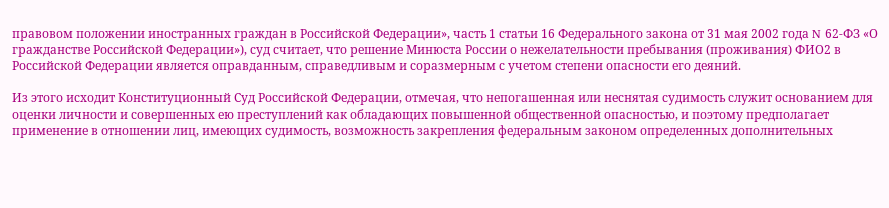правовом положении иностранных граждан в Российской Федерации», часть 1 статьи 16 Федерального закона от 31 мая 2002 года N 62-ФЗ «О гражданстве Российской Федерации»), суд считает, что решение Минюста России о нежелательности пребывания (проживания) ФИО2 в Российской Федерации является оправданным, справедливым и соразмерным с учетом степени опасности его деяний.

Из этого исходит Конституционный Суд Российской Федерации, отмечая, что непогашенная или неснятая судимость служит основанием для оценки личности и совершенных ею преступлений как обладающих повышенной общественной опасностью, и поэтому предполагает применение в отношении лиц, имеющих судимость, возможность закрепления федеральным законом определенных дополнительных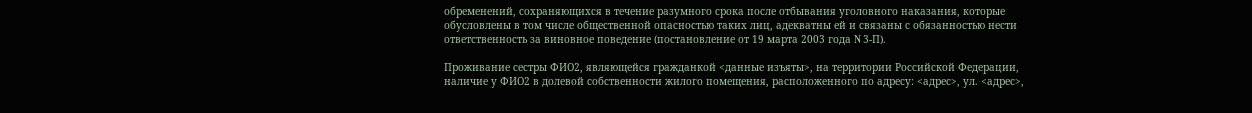обременений, сохраняющихся в течение разумного срока после отбывания уголовного наказания, которые обусловлены в том числе общественной опасностью таких лиц, адекватны ей и связаны с обязанностью нести ответственность за виновное поведение (постановление от 19 марта 2003 года N 3-П).

Проживание сестры ФИО2, являющейся гражданкой <данные изъяты>, на территории Российской Федерации, наличие у ФИО2 в долевой собственности жилого помещения, расположенного по адресу: <адрес>, ул. <адрес>,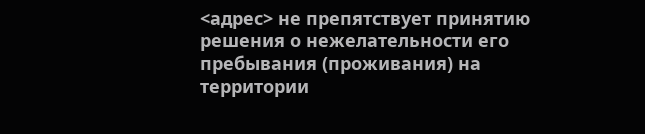<адрес> не препятствует принятию решения о нежелательности его пребывания (проживания) на территории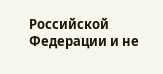Российской Федерации и не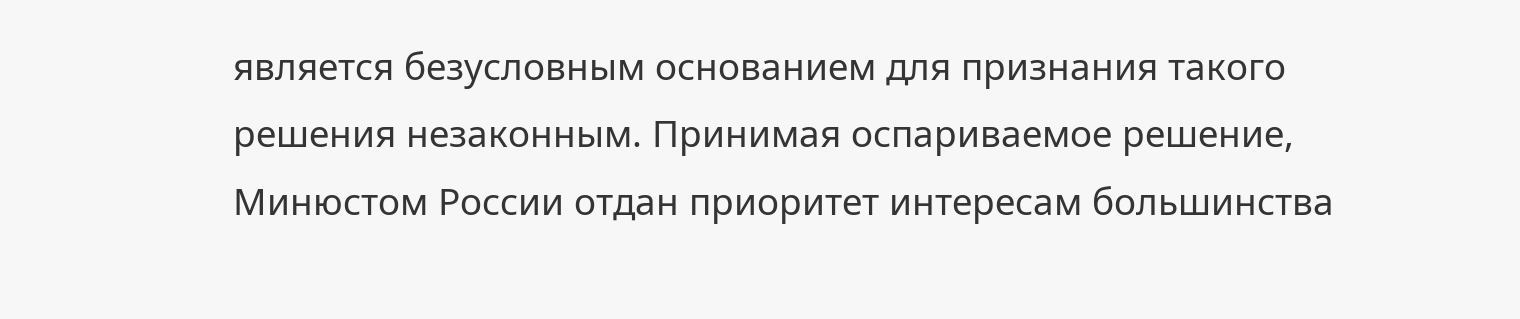является безусловным основанием для признания такого решения незаконным. Принимая оспариваемое решение, Минюстом России отдан приоритет интересам большинства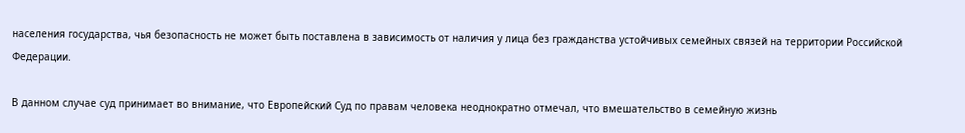населения государства, чья безопасность не может быть поставлена в зависимость от наличия у лица без гражданства устойчивых семейных связей на территории Российской Федерации.

В данном случае суд принимает во внимание, что Европейский Суд по правам человека неоднократно отмечал, что вмешательство в семейную жизнь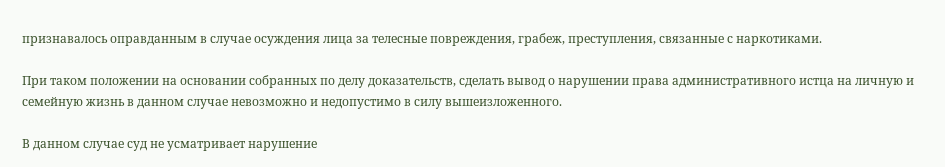признавалось оправданным в случае осуждения лица за телесные повреждения, грабеж, преступления, связанные с наркотиками.

При таком положении на основании собранных по делу доказательств, сделать вывод о нарушении права административного истца на личную и семейную жизнь в данном случае невозможно и недопустимо в силу вышеизложенного.

В данном случае суд не усматривает нарушение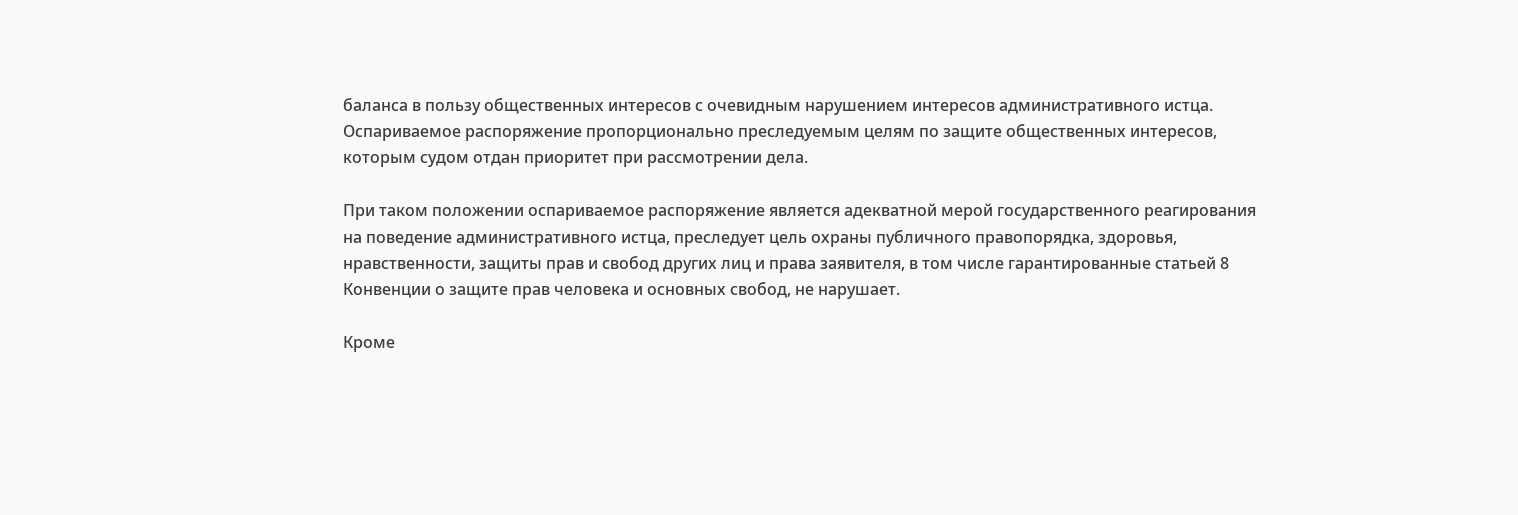баланса в пользу общественных интересов с очевидным нарушением интересов административного истца. Оспариваемое распоряжение пропорционально преследуемым целям по защите общественных интересов, которым судом отдан приоритет при рассмотрении дела.

При таком положении оспариваемое распоряжение является адекватной мерой государственного реагирования на поведение административного истца, преследует цель охраны публичного правопорядка, здоровья, нравственности, защиты прав и свобод других лиц и права заявителя, в том числе гарантированные статьей 8 Конвенции о защите прав человека и основных свобод, не нарушает.

Кроме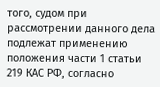того, судом при рассмотрении данного дела подлежат применению положения части 1 статьи 219 КАС РФ, согласно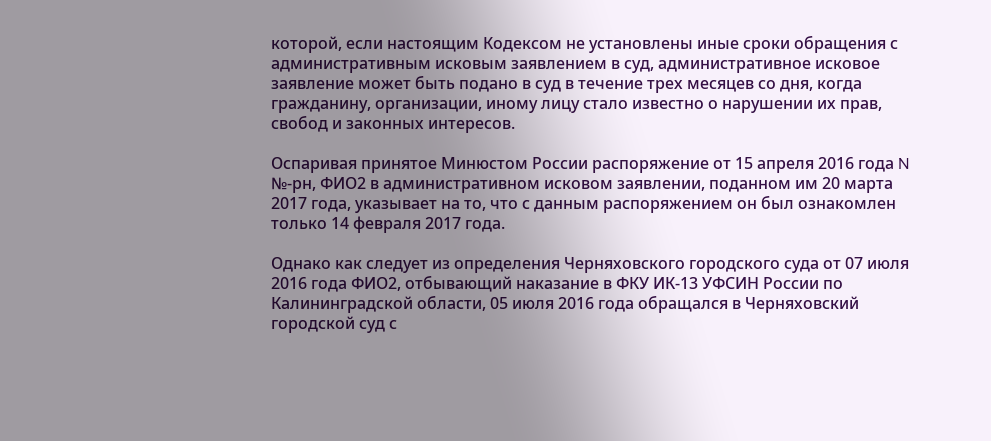которой, если настоящим Кодексом не установлены иные сроки обращения с административным исковым заявлением в суд, административное исковое заявление может быть подано в суд в течение трех месяцев со дня, когда гражданину, организации, иному лицу стало известно о нарушении их прав, свобод и законных интересов.

Оспаривая принятое Минюстом России распоряжение от 15 апреля 2016 года N №-рн, ФИО2 в административном исковом заявлении, поданном им 20 марта 2017 года, указывает на то, что с данным распоряжением он был ознакомлен только 14 февраля 2017 года.

Однако как следует из определения Черняховского городского суда от 07 июля 2016 года ФИО2, отбывающий наказание в ФКУ ИК-13 УФСИН России по Калининградской области, 05 июля 2016 года обращался в Черняховский городской суд с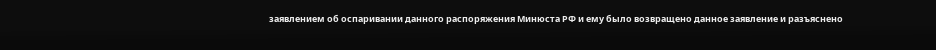заявлением об оспаривании данного распоряжения Минюста РФ и ему было возвращено данное заявление и разъяснено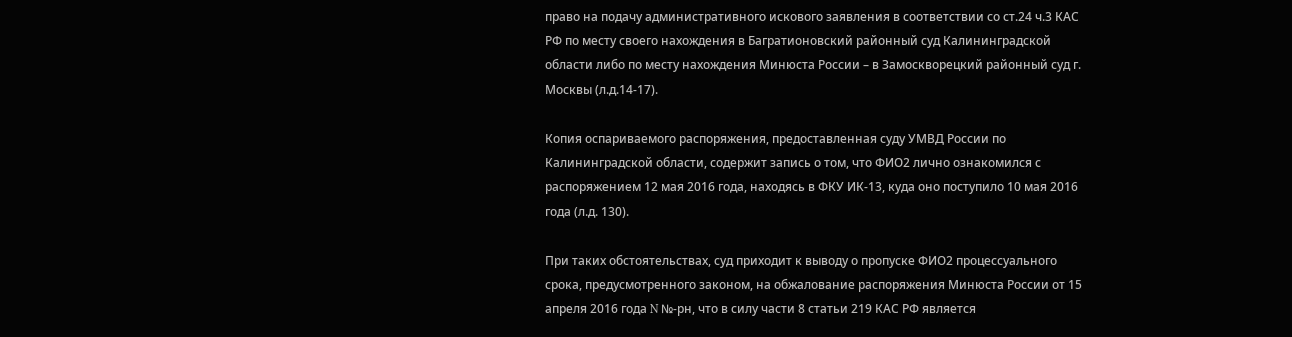право на подачу административного искового заявления в соответствии со ст.24 ч.3 КАС РФ по месту своего нахождения в Багратионовский районный суд Калининградской области либо по месту нахождения Минюста России – в Замоскворецкий районный суд г. Москвы (л.д.14-17).

Копия оспариваемого распоряжения, предоставленная суду УМВД России по Калининградской области, содержит запись о том, что ФИО2 лично ознакомился с распоряжением 12 мая 2016 года, находясь в ФКУ ИК-13, куда оно поступило 10 мая 2016 года (л.д. 130).

При таких обстоятельствах, суд приходит к выводу о пропуске ФИО2 процессуального срока, предусмотренного законом, на обжалование распоряжения Минюста России от 15 апреля 2016 года N №-рн, что в силу части 8 статьи 219 КАС РФ является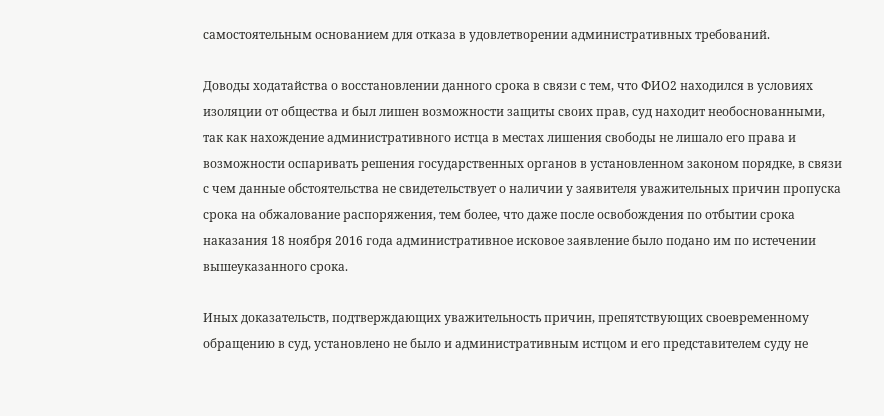самостоятельным основанием для отказа в удовлетворении административных требований.

Доводы ходатайства о восстановлении данного срока в связи с тем, что ФИО2 находился в условиях изоляции от общества и был лишен возможности защиты своих прав, суд находит необоснованными, так как нахождение административного истца в местах лишения свободы не лишало его права и возможности оспаривать решения государственных органов в установленном законом порядке, в связи с чем данные обстоятельства не свидетельствует о наличии у заявителя уважительных причин пропуска срока на обжалование распоряжения, тем более, что даже после освобождения по отбытии срока наказания 18 ноября 2016 года административное исковое заявление было подано им по истечении вышеуказанного срока.

Иных доказательств, подтверждающих уважительность причин, препятствующих своевременному обращению в суд, установлено не было и административным истцом и его представителем суду не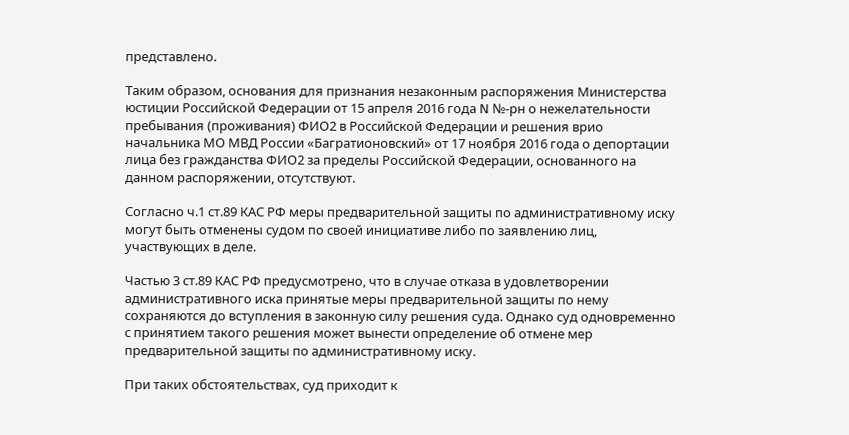представлено.

Таким образом, основания для признания незаконным распоряжения Министерства юстиции Российской Федерации от 15 апреля 2016 года N №-рн о нежелательности пребывания (проживания) ФИО2 в Российской Федерации и решения врио начальника МО МВД России «Багратионовский» от 17 ноября 2016 года о депортации лица без гражданства ФИО2 за пределы Российской Федерации, основанного на данном распоряжении, отсутствуют.

Согласно ч.1 ст.89 КАС РФ меры предварительной защиты по административному иску могут быть отменены судом по своей инициативе либо по заявлению лиц, участвующих в деле.

Частью 3 ст.89 КАС РФ предусмотрено, что в случае отказа в удовлетворении административного иска принятые меры предварительной защиты по нему сохраняются до вступления в законную силу решения суда. Однако суд одновременно с принятием такого решения может вынести определение об отмене мер предварительной защиты по административному иску.

При таких обстоятельствах, суд приходит к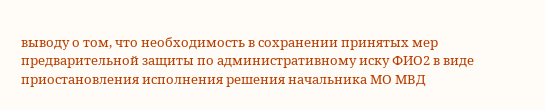выводу о том, что необходимость в сохранении принятых мер предварительной защиты по административному иску ФИО2 в виде приостановления исполнения решения начальника МО МВД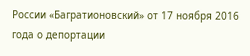России «Багратионовский» от 17 ноября 2016 года о депортации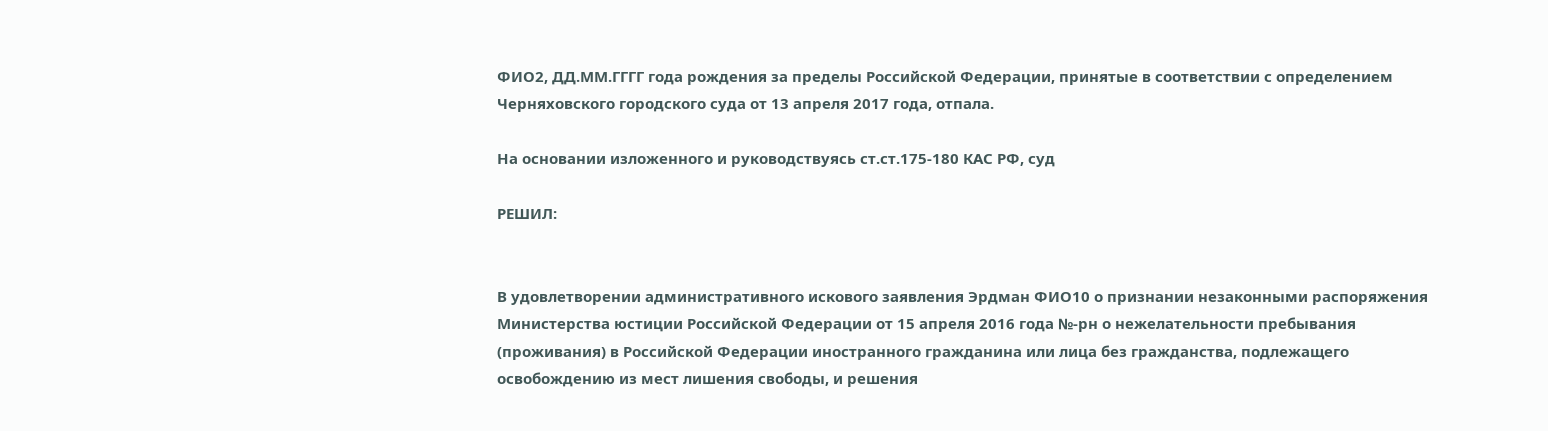ФИО2, ДД.ММ.ГГГГ года рождения за пределы Российской Федерации, принятые в соответствии с определением Черняховского городского суда от 13 апреля 2017 года, отпала.

На основании изложенного и руководствуясь ст.ст.175-180 КАС РФ, суд

РЕШИЛ:


В удовлетворении административного искового заявления Эрдман ФИО10 о признании незаконными распоряжения Министерства юстиции Российской Федерации от 15 апреля 2016 года №-рн о нежелательности пребывания (проживания) в Российской Федерации иностранного гражданина или лица без гражданства, подлежащего освобождению из мест лишения свободы, и решения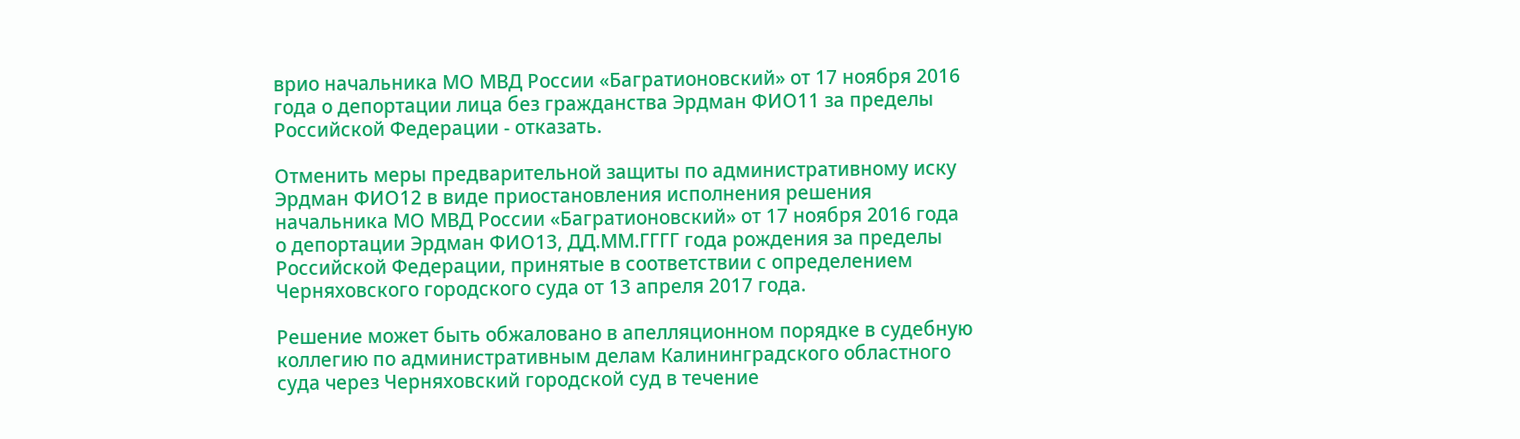врио начальника МО МВД России «Багратионовский» от 17 ноября 2016 года о депортации лица без гражданства Эрдман ФИО11 за пределы Российской Федерации - отказать.

Отменить меры предварительной защиты по административному иску Эрдман ФИО12 в виде приостановления исполнения решения начальника МО МВД России «Багратионовский» от 17 ноября 2016 года о депортации Эрдман ФИО13, ДД.ММ.ГГГГ года рождения за пределы Российской Федерации, принятые в соответствии с определением Черняховского городского суда от 13 апреля 2017 года.

Решение может быть обжаловано в апелляционном порядке в судебную коллегию по административным делам Калининградского областного суда через Черняховский городской суд в течение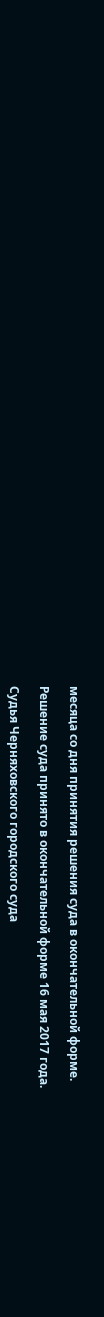месяца со дня принятия решения суда в окончательной форме.

Решение суда принято в окончательной форме 16 мая 2017 года.

Судья Черняховского городского суда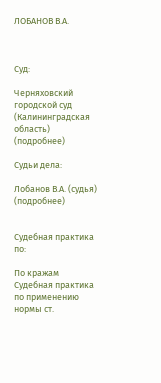ЛОБАНОВ В.А.



Суд:

Черняховский городской суд (Калининградская область) (подробнее)

Судьи дела:

Лобанов В.А. (судья) (подробнее)


Судебная практика по:

По кражам
Судебная практика по применению нормы ст.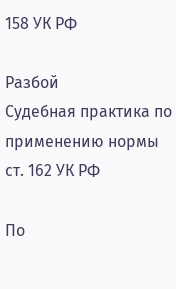158 УК РФ

Разбой
Судебная практика по применению нормы ст. 162 УК РФ

По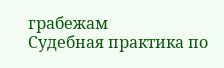грабежам
Судебная практика по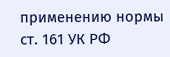применению нормы ст. 161 УК РФ